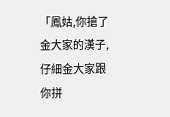「鳳姑,你搶了金大家的漢子,仔細金大家跟你拼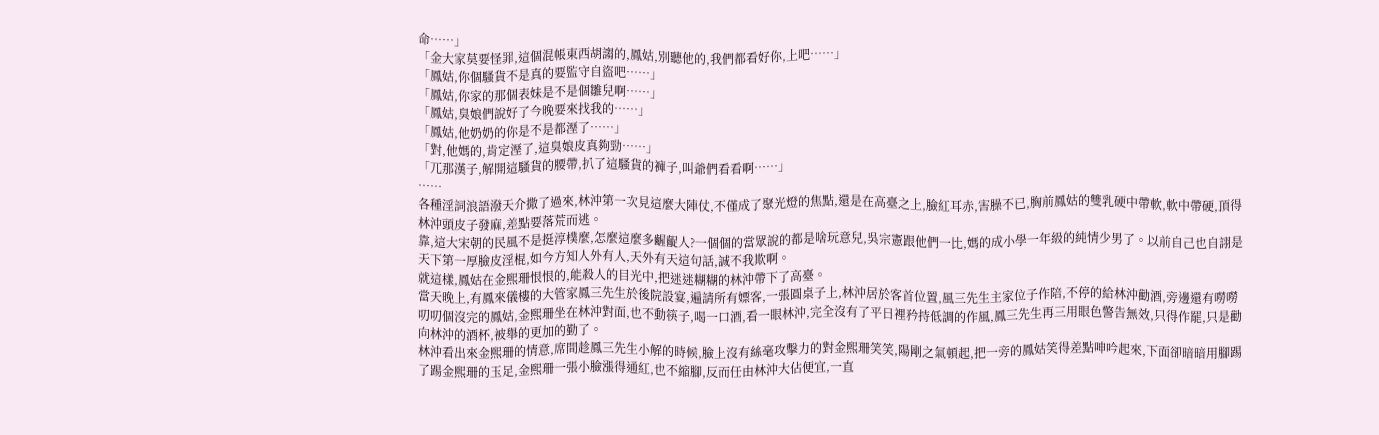命……」
「金大家莫要怪罪,這個混帳東西胡謅的,鳳姑,別聽他的,我們都看好你,上吧……」
「鳳姑,你個騷貨不是真的要監守自盜吧……」
「鳳姑,你家的那個表妹是不是個雛兒啊……」
「鳳姑,臭娘們說好了今晚要來找我的……」
「鳳姑,他奶奶的你是不是都溼了……」
「對,他媽的,肯定溼了,這臭娘皮真夠勁……」
「兀那漢子,解開這騷貨的腰帶,扒了這騷貨的褲子,叫爺們看看啊……」
……
各種淫詞浪語潑天介撒了過來,林沖第一次見這麼大陣仗,不僅成了聚光燈的焦點,還是在高臺之上,臉紅耳赤,害臊不已,胸前鳳姑的雙乳硬中帶軟,軟中帶硬,頂得林沖頭皮子發麻,差點要落荒而逃。
靠,這大宋朝的民風不是挺淳樸麼,怎麼這麼多齷齪人?一個個的當眾說的都是啥玩意兒,吳宗憲跟他們一比,媽的成小學一年級的純情少男了。以前自己也自詡是天下第一厚臉皮淫棍,如今方知人外有人,天外有天這句話,誠不我欺啊。
就這樣,鳳姑在金熙珊恨恨的,能殺人的目光中,把迷迷糊糊的林沖帶下了高臺。
當天晚上,有鳳來儀樓的大管家鳳三先生於後院設宴,遍請所有嫖客,一張圓桌子上,林沖居於客首位置,風三先生主家位子作陪,不停的給林沖勸酒,旁邊還有嘮嘮叨叨個沒完的鳳姑,金熙珊坐在林沖對面,也不動筷子,喝一口酒,看一眼林沖,完全沒有了平日裡矜持低調的作風,鳳三先生再三用眼色警告無效,只得作罷,只是勸向林沖的酒杯,被舉的更加的勤了。
林沖看出來金熙珊的情意,席間趁鳳三先生小解的時候,臉上沒有絲毫攻擊力的對金熙珊笑笑,陽剛之氣頓起,把一旁的鳳姑笑得差點呻吟起來,下面卻暗暗用腳踢了踢金熙珊的玉足,金熙珊一張小臉漲得通紅,也不縮腳,反而任由林沖大佔便宜,一直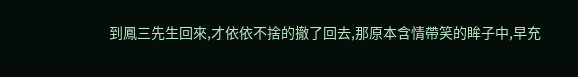到鳳三先生回來,才依依不捨的撤了回去,那原本含情帶笑的眸子中,早充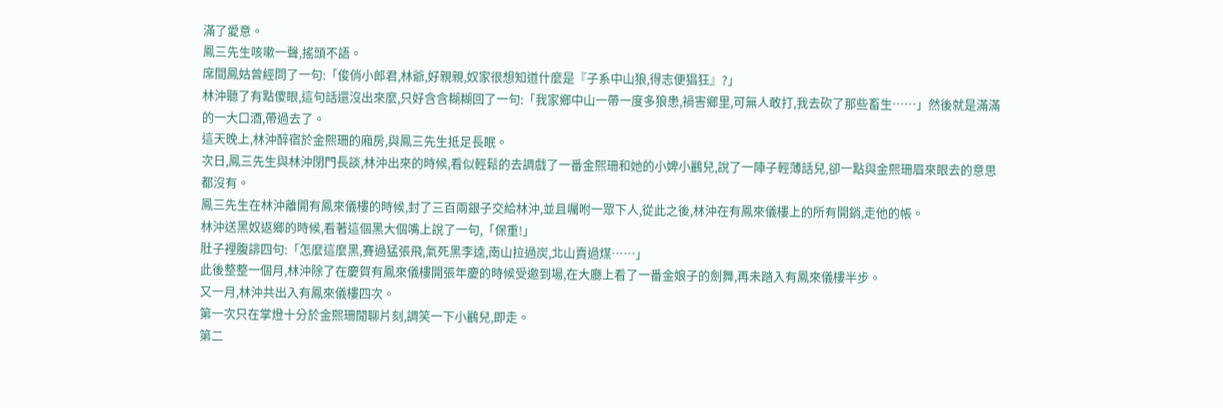滿了愛意。
鳳三先生咳嗽一聲,搖頭不語。
席間鳳姑曾經問了一句:「俊俏小郎君,林爺,好親親,奴家很想知道什麼是『子系中山狼,得志便猖狂』?」
林沖聽了有點傻眼,這句話還沒出來麼,只好含含糊糊回了一句:「我家鄉中山一帶一度多狼患,禍害鄉里,可無人敢打,我去砍了那些畜生……」然後就是滿滿的一大口酒,帶過去了。
這天晚上,林沖醉宿於金熙珊的廂房,與鳳三先生抵足長眠。
次日,鳳三先生與林沖閉門長談,林沖出來的時候,看似輕鬆的去調戲了一番金熙珊和她的小婢小鸝兒,說了一陣子輕薄話兒,卻一點與金熙珊眉來眼去的意思都沒有。
鳳三先生在林沖離開有鳳來儀樓的時候,封了三百兩銀子交給林沖,並且囑咐一眾下人,從此之後,林沖在有鳳來儀樓上的所有開銷,走他的帳。
林沖送黑奴返鄉的時候,看著這個黑大個嘴上說了一句,「保重!」
肚子裡腹誹四句:「怎麼這麼黑,賽過猛張飛,氣死黑李逵,南山拉過炭,北山賣過煤……」
此後整整一個月,林沖除了在慶賀有鳳來儀樓開張年慶的時候受邀到場,在大廳上看了一番金娘子的劍舞,再未踏入有鳳來儀樓半步。
又一月,林沖共出入有鳳來儀樓四次。
第一次只在掌燈十分於金熙珊閒聊片刻,調笑一下小鸝兒,即走。
第二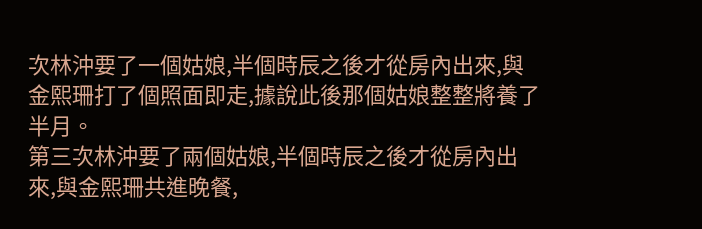次林沖要了一個姑娘,半個時辰之後才從房內出來,與金熙珊打了個照面即走,據說此後那個姑娘整整將養了半月。
第三次林沖要了兩個姑娘,半個時辰之後才從房內出來,與金熙珊共進晚餐,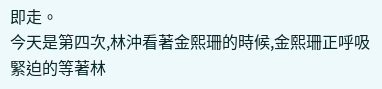即走。
今天是第四次,林沖看著金熙珊的時候,金熙珊正呼吸緊迫的等著林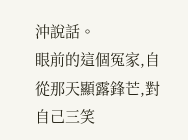沖說話。
眼前的這個冤家,自從那天顯露鋒芒,對自己三笑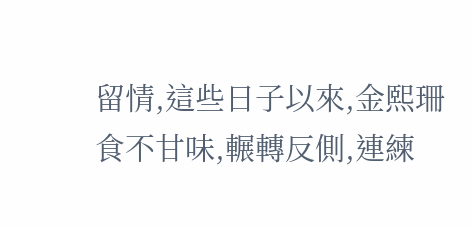留情,這些日子以來,金熙珊食不甘味,輾轉反側,連練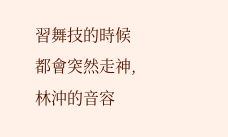習舞技的時候都會突然走神,林沖的音容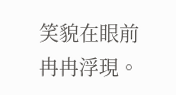笑貌在眼前冉冉浮現。